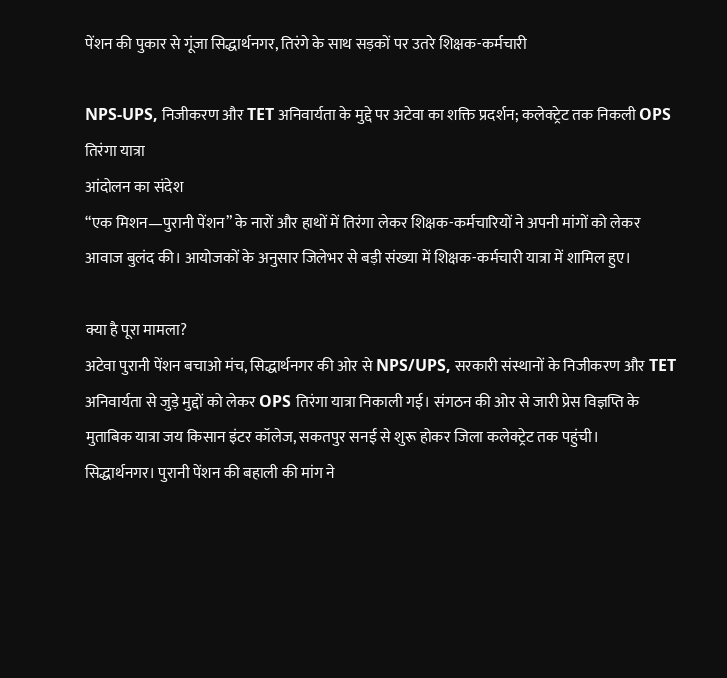पेंशन की पुकार से गूंजा सिद्धार्थनगर, तिरंगे के साथ सड़कों पर उतरे शिक्षक-कर्मचारी

NPS-UPS, निजीकरण और TET अनिवार्यता के मुद्दे पर अटेवा का शक्ति प्रदर्शन; कलेक्ट्रेट तक निकली OPS तिरंगा यात्रा
आंदोलन का संदेश
“एक मिशन—पुरानी पेंशन” के नारों और हाथों में तिरंगा लेकर शिक्षक-कर्मचारियों ने अपनी मांगों को लेकर आवाज बुलंद की। आयोजकों के अनुसार जिलेभर से बड़ी संख्या में शिक्षक-कर्मचारी यात्रा में शामिल हुए।

क्या है पूरा मामला?
अटेवा पुरानी पेंशन बचाओ मंच, सिद्धार्थनगर की ओर से NPS/UPS, सरकारी संस्थानों के निजीकरण और TET अनिवार्यता से जुड़े मुद्दों को लेकर OPS तिरंगा यात्रा निकाली गई। संगठन की ओर से जारी प्रेस विज्ञप्ति के मुताबिक यात्रा जय किसान इंटर कॉलेज, सकतपुर सनई से शुरू होकर जिला कलेक्ट्रेट तक पहुंची।
सिद्धार्थनगर। पुरानी पेंशन की बहाली की मांग ने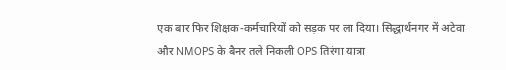एक बार फिर शिक्षक-कर्मचारियों को सड़क पर ला दिया। सिद्धार्थनगर में अटेवा और NMOPS के बैनर तले निकली OPS तिरंगा यात्रा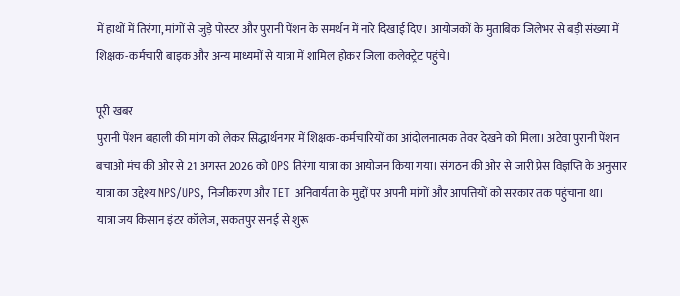में हाथों में तिरंगा, मांगों से जुड़े पोस्टर और पुरानी पेंशन के समर्थन में नारे दिखाई दिए। आयोजकों के मुताबिक जिलेभर से बड़ी संख्या में शिक्षक-कर्मचारी बाइक और अन्य माध्यमों से यात्रा में शामिल होकर जिला कलेक्ट्रेट पहुंचे।

पूरी खबर
पुरानी पेंशन बहाली की मांग को लेकर सिद्धार्थनगर में शिक्षक-कर्मचारियों का आंदोलनात्मक तेवर देखने को मिला। अटेवा पुरानी पेंशन बचाओ मंच की ओर से 21 अगस्त 2026 को OPS तिरंगा यात्रा का आयोजन किया गया। संगठन की ओर से जारी प्रेस विज्ञप्ति के अनुसार यात्रा का उद्देश्य NPS/UPS, निजीकरण और TET अनिवार्यता के मुद्दों पर अपनी मांगों और आपत्तियों को सरकार तक पहुंचाना था।
यात्रा जय किसान इंटर कॉलेज, सकतपुर सनई से शुरू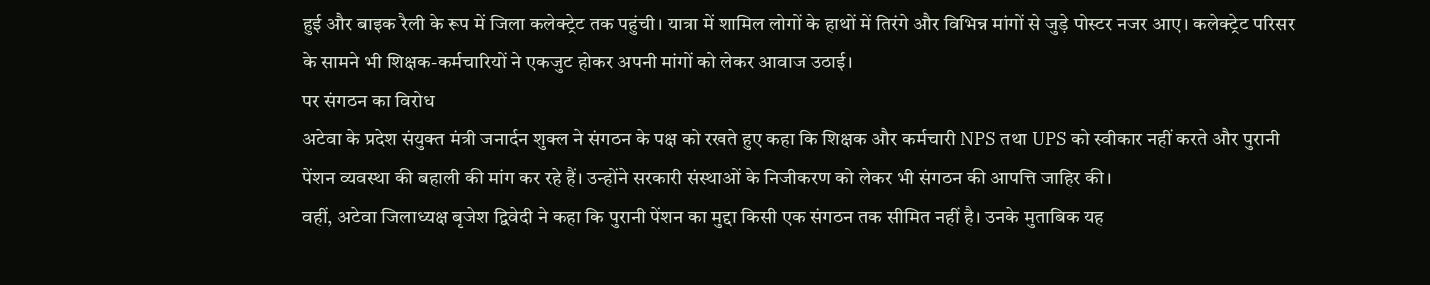हुई और बाइक रैली के रूप में जिला कलेक्ट्रेट तक पहुंची। यात्रा में शामिल लोगों के हाथों में तिरंगे और विभिन्न मांगों से जुड़े पोस्टर नजर आए। कलेक्ट्रेट परिसर के सामने भी शिक्षक-कर्मचारियों ने एकजुट होकर अपनी मांगों को लेकर आवाज उठाई।
पर संगठन का विरोध
अटेवा के प्रदेश संयुक्त मंत्री जनार्दन शुक्ल ने संगठन के पक्ष को रखते हुए कहा कि शिक्षक और कर्मचारी NPS तथा UPS को स्वीकार नहीं करते और पुरानी पेंशन व्यवस्था की बहाली की मांग कर रहे हैं। उन्होंने सरकारी संस्थाओं के निजीकरण को लेकर भी संगठन की आपत्ति जाहिर की।
वहीं, अटेवा जिलाध्यक्ष बृजेश द्विवेदी ने कहा कि पुरानी पेंशन का मुद्दा किसी एक संगठन तक सीमित नहीं है। उनके मुताबिक यह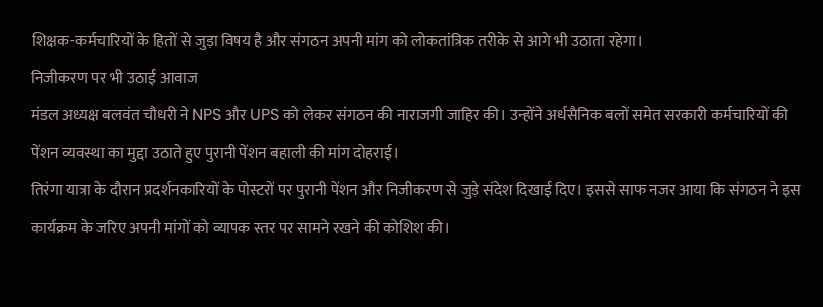शिक्षक-कर्मचारियों के हितों से जुड़ा विषय है और संगठन अपनी मांग को लोकतांत्रिक तरीके से आगे भी उठाता रहेगा।
निजीकरण पर भी उठाई आवाज
मंडल अध्यक्ष बलवंत चौधरी ने NPS और UPS को लेकर संगठन की नाराजगी जाहिर की। उन्होंने अर्धसैनिक बलों समेत सरकारी कर्मचारियों की पेंशन व्यवस्था का मुद्दा उठाते हुए पुरानी पेंशन बहाली की मांग दोहराई।
तिरंगा यात्रा के दौरान प्रदर्शनकारियों के पोस्टरों पर पुरानी पेंशन और निजीकरण से जुड़े संदेश दिखाई दिए। इससे साफ नजर आया कि संगठन ने इस कार्यक्रम के जरिए अपनी मांगों को व्यापक स्तर पर सामने रखने की कोशिश की।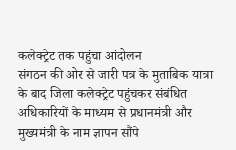कलेक्ट्रेट तक पहुंचा आंदोलन
संगठन की ओर से जारी पत्र के मुताबिक यात्रा के बाद जिला कलेक्ट्रेट पहुंचकर संबंधित अधिकारियों के माध्यम से प्रधानमंत्री और मुख्यमंत्री के नाम ज्ञापन सौंपे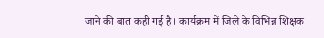जाने की बात कही गई है। कार्यक्रम में जिले के विभिन्न शिक्षक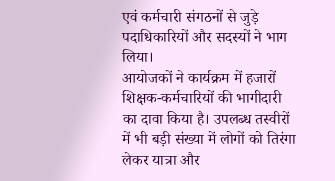एवं कर्मचारी संगठनों से जुड़े पदाधिकारियों और सदस्यों ने भाग लिया।
आयोजकों ने कार्यक्रम में हजारों शिक्षक-कर्मचारियों की भागीदारी का दावा किया है। उपलब्ध तस्वीरों में भी बड़ी संख्या में लोगों को तिरंगा लेकर यात्रा और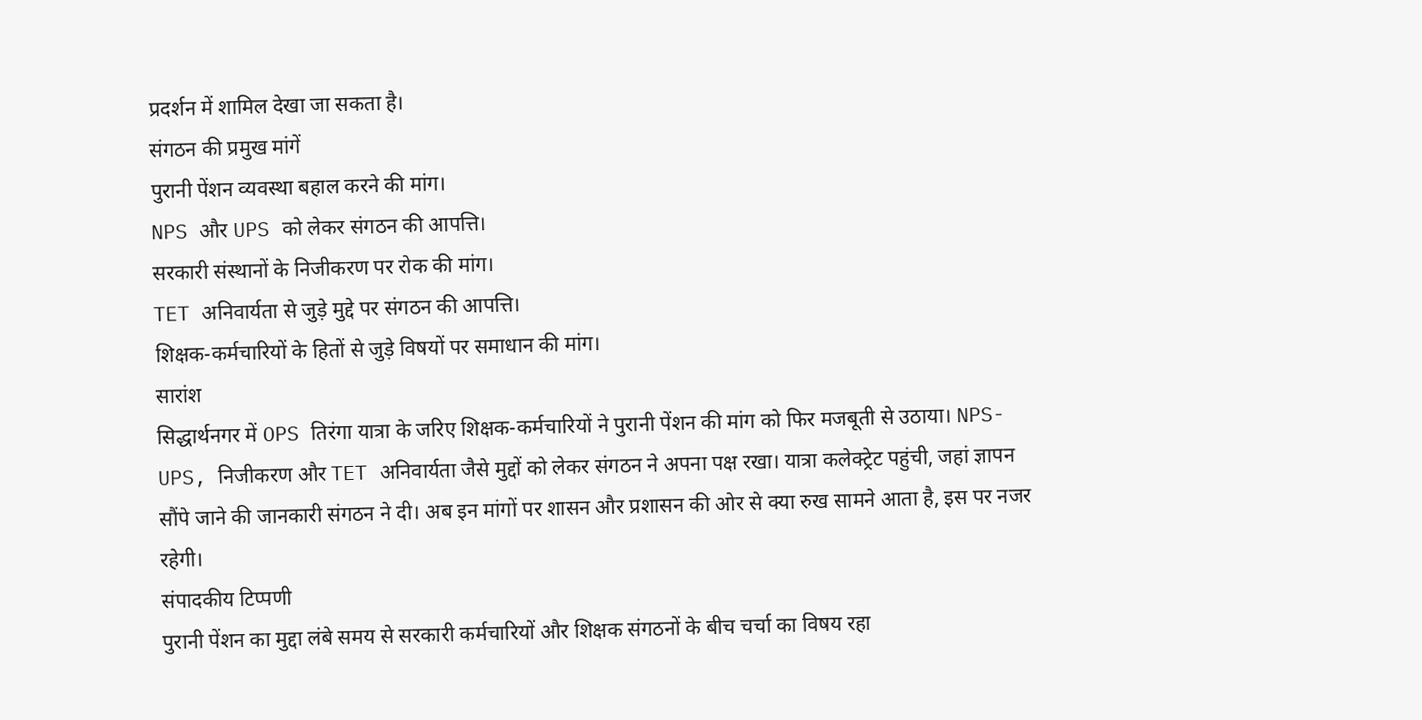प्रदर्शन में शामिल देखा जा सकता है।
संगठन की प्रमुख मांगें
पुरानी पेंशन व्यवस्था बहाल करने की मांग।
NPS और UPS को लेकर संगठन की आपत्ति।
सरकारी संस्थानों के निजीकरण पर रोक की मांग।
TET अनिवार्यता से जुड़े मुद्दे पर संगठन की आपत्ति।
शिक्षक-कर्मचारियों के हितों से जुड़े विषयों पर समाधान की मांग।
सारांश
सिद्धार्थनगर में OPS तिरंगा यात्रा के जरिए शिक्षक-कर्मचारियों ने पुरानी पेंशन की मांग को फिर मजबूती से उठाया। NPS-UPS, निजीकरण और TET अनिवार्यता जैसे मुद्दों को लेकर संगठन ने अपना पक्ष रखा। यात्रा कलेक्ट्रेट पहुंची, जहां ज्ञापन सौंपे जाने की जानकारी संगठन ने दी। अब इन मांगों पर शासन और प्रशासन की ओर से क्या रुख सामने आता है, इस पर नजर रहेगी।
संपादकीय टिप्पणी
पुरानी पेंशन का मुद्दा लंबे समय से सरकारी कर्मचारियों और शिक्षक संगठनों के बीच चर्चा का विषय रहा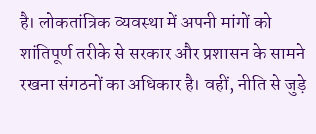है। लोकतांत्रिक व्यवस्था में अपनी मांगों को शांतिपूर्ण तरीके से सरकार और प्रशासन के सामने रखना संगठनों का अधिकार है। वहीं, नीति से जुड़े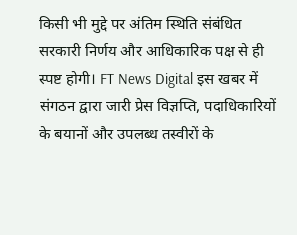किसी भी मुद्दे पर अंतिम स्थिति संबंधित सरकारी निर्णय और आधिकारिक पक्ष से ही स्पष्ट होगी। FT News Digital इस खबर में संगठन द्वारा जारी प्रेस विज्ञप्ति, पदाधिकारियों के बयानों और उपलब्ध तस्वीरों के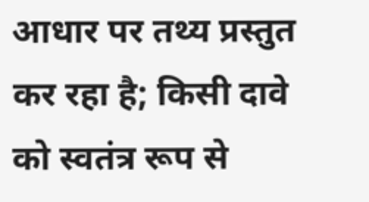आधार पर तथ्य प्रस्तुत कर रहा है; किसी दावे को स्वतंत्र रूप से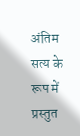अंतिम सत्य के रूप में प्रस्तुत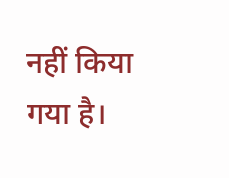नहीं किया गया है।